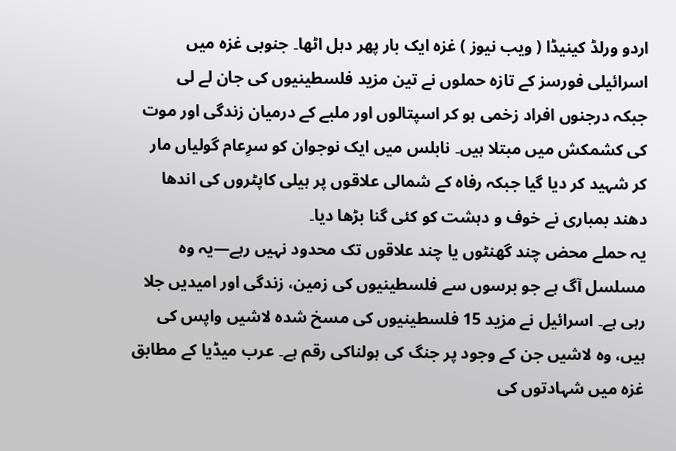اردو ورلڈ کینیڈا ( ویب نیوز ) غزہ ایک بار پھر دہل اٹھا۔ جنوبی غزہ میں اسرائیلی فورسز کے تازہ حملوں نے تین مزید فلسطینیوں کی جان لے لی
جبکہ درجنوں افراد زخمی ہو کر اسپتالوں اور ملبے کے درمیان زندگی اور موت کی کشمکش میں مبتلا ہیں۔ نابلس میں ایک نوجوان کو سرِعام گولیاں مار کر شہید کر دیا گیا جبکہ رفاہ کے شمالی علاقوں پر ہیلی کاپٹروں کی اندھا دھند بمباری نے خوف و دہشت کو کئی گنا بڑھا دیا۔
یہ حملے محض چند گھنٹوں یا چند علاقوں تک محدود نہیں رہے—یہ وہ مسلسل آگ ہے جو برسوں سے فلسطینیوں کی زمین، زندگی اور امیدیں جلا رہی ہے۔ اسرائیل نے مزید 15 فلسطینیوں کی مسخ شدہ لاشیں واپس کی ہیں، وہ لاشیں جن کے وجود پر جنگ کی ہولناکی رقم ہے۔ عرب میڈیا کے مطابق غزہ میں شہادتوں کی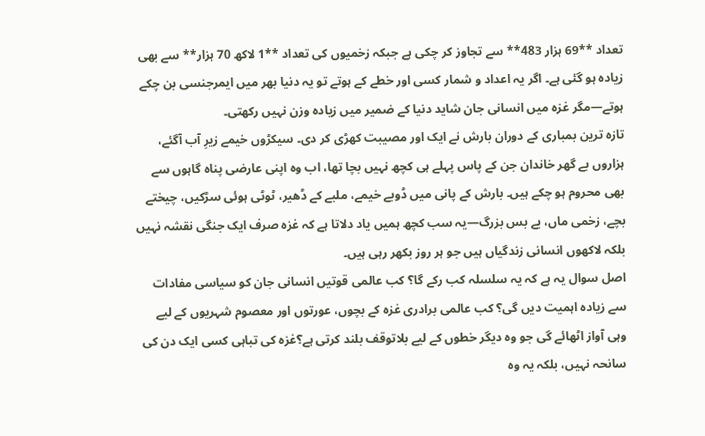تعداد **69 ہزار 483** سے تجاوز کر چکی ہے جبکہ زخمیوں کی تعداد **1 لاکھ 70 ہزار** سے بھی زیادہ ہو گئی ہے۔ اگر یہ اعداد و شمار کسی اور خطے کے ہوتے تو یہ دنیا بھر میں ایمرجنسی بن چکے ہوتے—مگر غزہ میں انسانی جان شاید دنیا کے ضمیر میں زیادہ وزن نہیں رکھتی۔
تازہ ترین بمباری کے دوران بارش نے ایک اور مصیبت کھڑی کر دی۔ سیکڑوں خیمے زیرِ آب آگئے، ہزاروں بے گھر خاندان جن کے پاس پہلے ہی کچھ نہیں بچا تھا، اب وہ اپنی عارضی پناہ گاہوں سے بھی محروم ہو چکے ہیں۔ بارش کے پانی میں ڈوبے خیمے، ملبے کے ڈھیر، ٹوٹی ہوئی سڑکیں، چیختے بچے، زخمی ماں، بے بس بزرگ—یہ سب کچھ ہمیں یاد دلاتا ہے کہ غزہ صرف ایک جنگی نقشہ نہیں بلکہ لاکھوں انسانی زندگیاں ہیں جو ہر روز بکھر رہی ہیں۔
اصل سوال یہ ہے کہ یہ سلسلہ کب رکے گا؟ کب عالمی قوتیں انسانی جان کو سیاسی مفادات سے زیادہ اہمیت دیں گی؟ کب عالمی برادری غزہ کے بچوں، عورتوں اور معصوم شہریوں کے لیے وہی آواز اٹھائے گی جو وہ دیگر خطوں کے لیے بلاتوقف بلند کرتی ہے؟غزہ کی تباہی کسی ایک دن کی سانحہ نہیں، بلکہ یہ وہ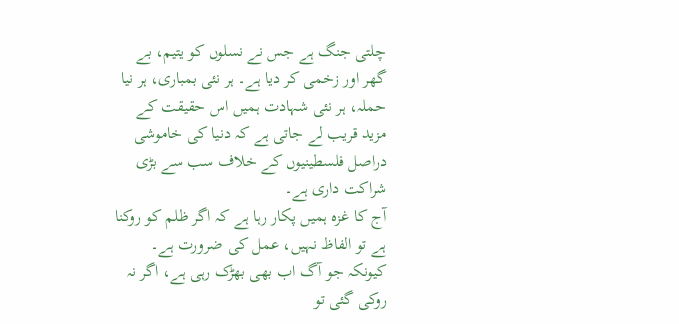چلتی جنگ ہے جس نے نسلوں کو یتیم، بے گھر اور زخمی کر دیا ہے۔ ہر نئی بمباری، ہر نیا حملہ، ہر نئی شہادت ہمیں اس حقیقت کے مزید قریب لے جاتی ہے کہ دنیا کی خاموشی دراصل فلسطینیوں کے خلاف سب سے بڑی شراکت داری ہے۔
آج کا غزہ ہمیں پکار رہا ہے کہ اگر ظلم کو روکنا ہے تو الفاظ نہیں، عمل کی ضرورت ہے۔ کیونکہ جو آگ اب بھی بھڑک رہی ہے، اگر نہ روکی گئی تو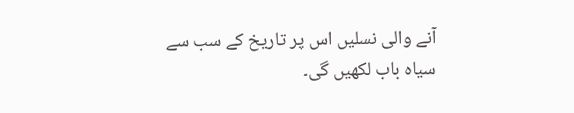آنے والی نسلیں اس پر تاریخ کے سب سے سیاہ باب لکھیں گی۔